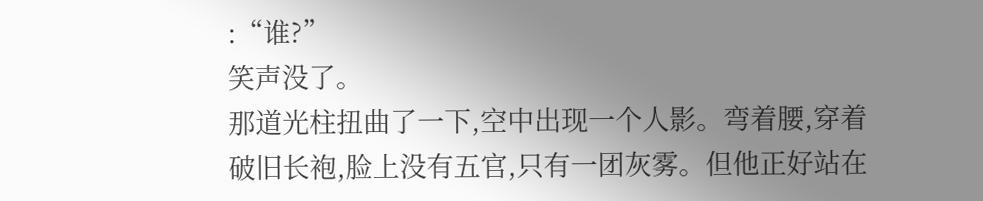:“谁?”
笑声没了。
那道光柱扭曲了一下,空中出现一个人影。弯着腰,穿着破旧长袍,脸上没有五官,只有一团灰雾。但他正好站在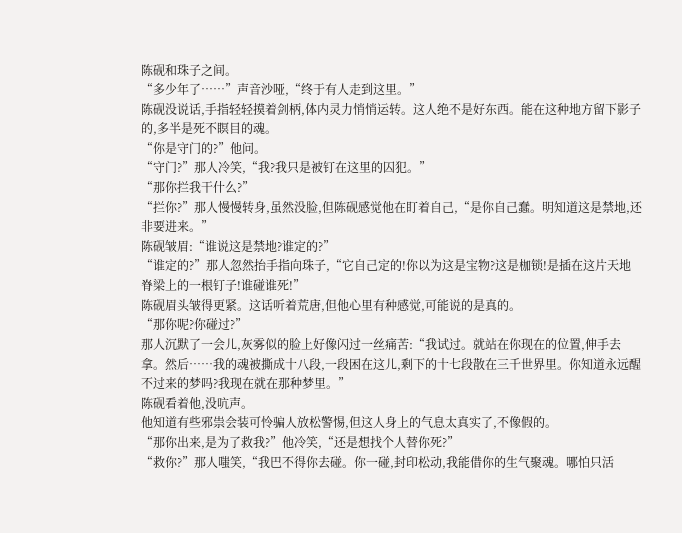陈砚和珠子之间。
“多少年了……”声音沙哑,“终于有人走到这里。”
陈砚没说话,手指轻轻摸着剑柄,体内灵力悄悄运转。这人绝不是好东西。能在这种地方留下影子的,多半是死不瞑目的魂。
“你是守门的?”他问。
“守门?”那人冷笑,“我?我只是被钉在这里的囚犯。”
“那你拦我干什么?”
“拦你?”那人慢慢转身,虽然没脸,但陈砚感觉他在盯着自己,“是你自己蠢。明知道这是禁地,还非要进来。”
陈砚皱眉:“谁说这是禁地?谁定的?”
“谁定的?”那人忽然抬手指向珠子,“它自己定的!你以为这是宝物?这是枷锁!是插在这片天地脊梁上的一根钉子!谁碰谁死!”
陈砚眉头皱得更紧。这话听着荒唐,但他心里有种感觉,可能说的是真的。
“那你呢?你碰过?”
那人沉默了一会儿,灰雾似的脸上好像闪过一丝痛苦:“我试过。就站在你现在的位置,伸手去拿。然后……我的魂被撕成十八段,一段困在这儿,剩下的十七段散在三千世界里。你知道永远醒不过来的梦吗?我现在就在那种梦里。”
陈砚看着他,没吭声。
他知道有些邪祟会装可怜骗人放松警惕,但这人身上的气息太真实了,不像假的。
“那你出来,是为了救我?”他冷笑,“还是想找个人替你死?”
“救你?”那人嗤笑,“我巴不得你去碰。你一碰,封印松动,我能借你的生气聚魂。哪怕只活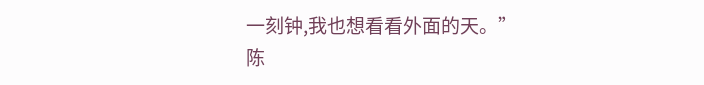一刻钟,我也想看看外面的天。”
陈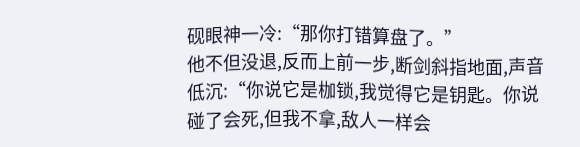砚眼神一冷:“那你打错算盘了。”
他不但没退,反而上前一步,断剑斜指地面,声音低沉:“你说它是枷锁,我觉得它是钥匙。你说碰了会死,但我不拿,敌人一样会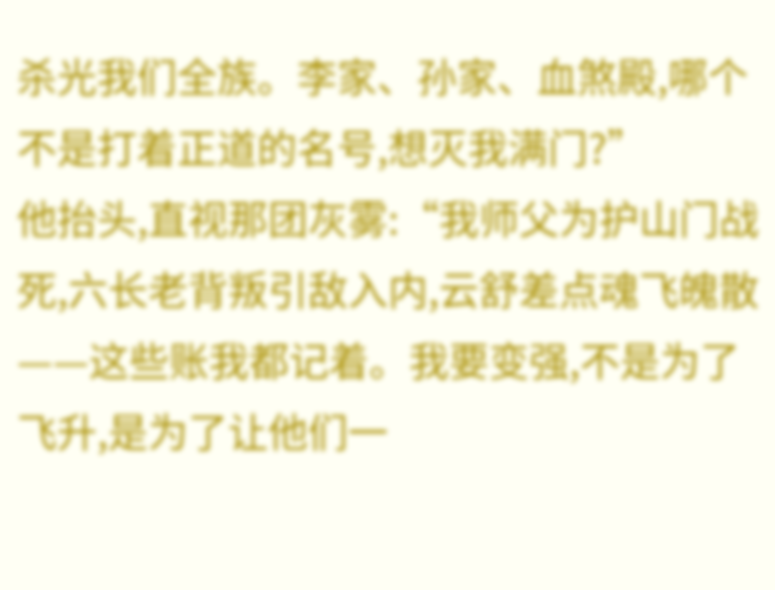杀光我们全族。李家、孙家、血煞殿,哪个不是打着正道的名号,想灭我满门?”
他抬头,直视那团灰雾:“我师父为护山门战死,六长老背叛引敌入内,云舒差点魂飞魄散——这些账我都记着。我要变强,不是为了飞升,是为了让他们一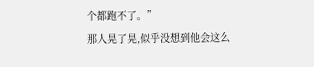个都跑不了。”
那人晃了晃,似乎没想到他会这么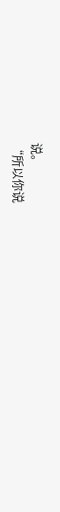说。
“所以你说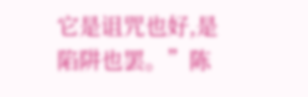它是诅咒也好,是陷阱也罢。”陈